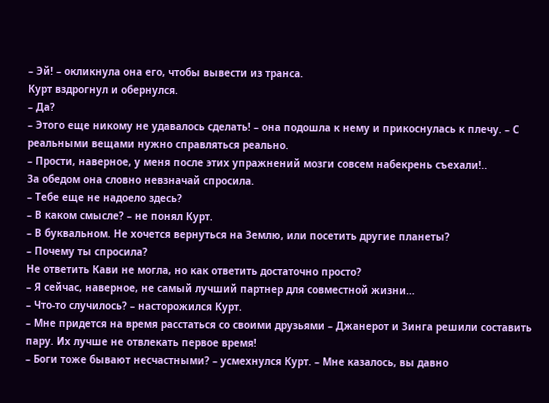– Эй! – окликнула она его, чтобы вывести из транса.
Курт вздрогнул и обернулся.
– Да?
– Этого еще никому не удавалось сделать! – она подошла к нему и прикоснулась к плечу. – С реальными вещами нужно справляться реально.
– Прости, наверное, у меня после этих упражнений мозги совсем набекрень съехали!..
За обедом она словно невзначай спросила.
– Тебе еще не надоело здесь?
– В каком смысле? – не понял Курт.
– В буквальном. Не хочется вернуться на Землю, или посетить другие планеты?
– Почему ты спросила?
Не ответить Кави не могла, но как ответить достаточно просто?
– Я сейчас, наверное, не самый лучший партнер для совместной жизни…
– Что-то случилось? – насторожился Курт.
– Мне придется на время расстаться со своими друзьями – Джанерот и Зинга решили составить пару. Их лучше не отвлекать первое время!
– Боги тоже бывают несчастными? – усмехнулся Курт. – Мне казалось, вы давно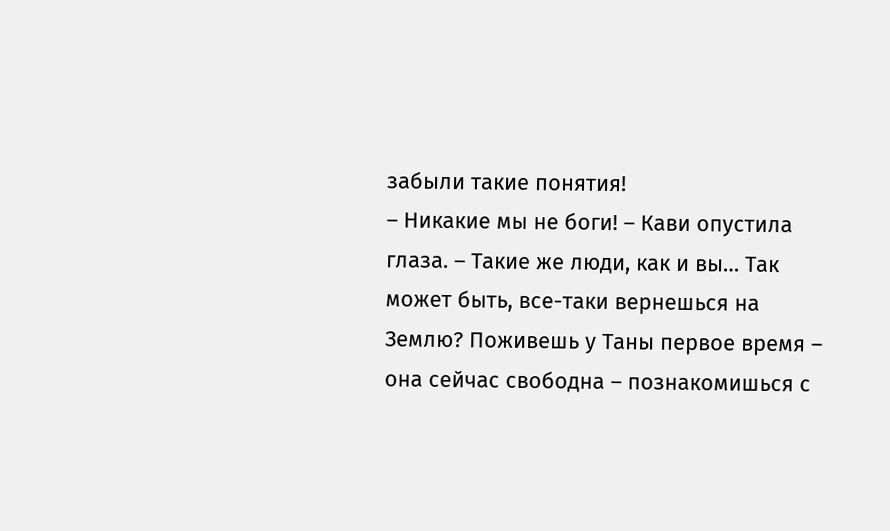забыли такие понятия!
– Никакие мы не боги! – Кави опустила глаза. – Такие же люди, как и вы… Так может быть, все-таки вернешься на Землю? Поживешь у Таны первое время – она сейчас свободна – познакомишься с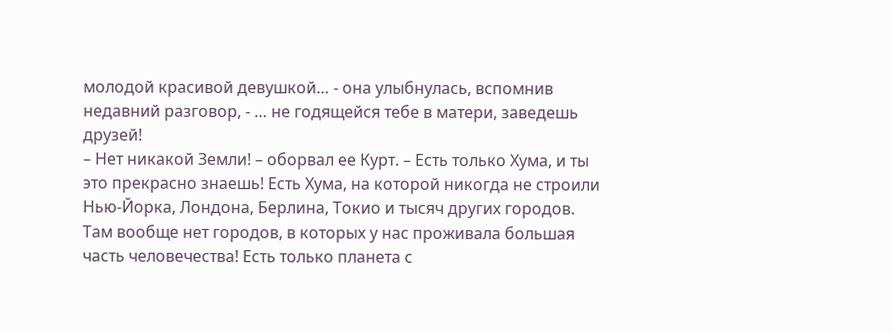молодой красивой девушкой… - она улыбнулась, вспомнив недавний разговор, - … не годящейся тебе в матери, заведешь друзей!
– Нет никакой Земли! – оборвал ее Курт. – Есть только Хума, и ты это прекрасно знаешь! Есть Хума, на которой никогда не строили Нью-Йорка, Лондона, Берлина, Токио и тысяч других городов. Там вообще нет городов, в которых у нас проживала большая часть человечества! Есть только планета с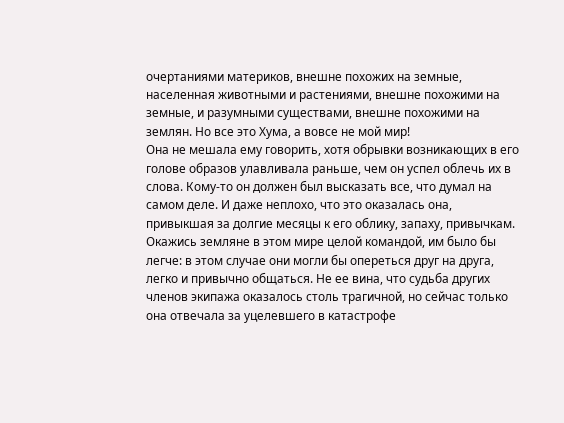очертаниями материков, внешне похожих на земные, населенная животными и растениями, внешне похожими на земные, и разумными существами, внешне похожими на землян. Но все это Хума, а вовсе не мой мир!
Она не мешала ему говорить, хотя обрывки возникающих в его голове образов улавливала раньше, чем он успел облечь их в слова. Кому-то он должен был высказать все, что думал на самом деле. И даже неплохо, что это оказалась она, привыкшая за долгие месяцы к его облику, запаху, привычкам. Окажись земляне в этом мире целой командой, им было бы легче: в этом случае они могли бы опереться друг на друга, легко и привычно общаться. Не ее вина, что судьба других членов экипажа оказалось столь трагичной, но сейчас только она отвечала за уцелевшего в катастрофе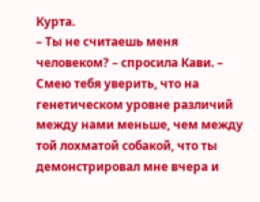Курта.
– Ты не считаешь меня человеком? – спросила Кави. – Смею тебя уверить, что на генетическом уровне различий между нами меньше, чем между той лохматой собакой, что ты демонстрировал мне вчера и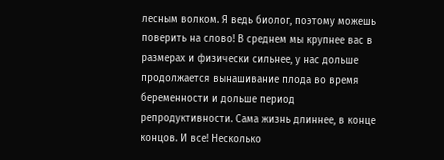лесным волком. Я ведь биолог, поэтому можешь поверить на слово! В среднем мы крупнее вас в размерах и физически сильнее, у нас дольше продолжается вынашивание плода во время беременности и дольше период репродуктивности. Сама жизнь длиннее, в конце концов. И все! Несколько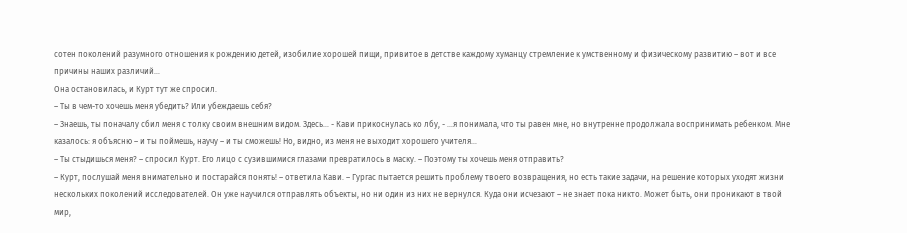сотен поколений разумного отношения к рождению детей, изобилие хорошей пищи, привитое в детстве каждому хуманцу стремление к умственному и физическому развитию – вот и все причины наших различий…
Она остановилась, и Курт тут же спросил.
– Ты в чем-то хочешь меня убедить? Или убеждаешь себя?
– Знаешь, ты поначалу сбил меня с толку своим внешним видом. Здесь… - Кави прикоснулась ко лбу, - …я понимала, что ты равен мне, но внутренне продолжала воспринимать ребенком. Мне казалось: я объясню – и ты поймешь, научу – и ты сможешь! Но, видно, из меня не выходит хорошего учителя…
– Ты стыдишься меня? – спросил Курт. Его лицо с сузившимися глазами превратилось в маску. – Поэтому ты хочешь меня отправить?
– Курт, послушай меня внимательно и постарайся понять! – ответила Кави. – Гургас пытается решить проблему твоего возвращения, но есть такие задачи, на решение которых уходят жизни нескольких поколений исследователей. Он уже научился отправлять объекты, но ни один из них не вернулся. Куда они исчезают – не знает пока никто. Может быть, они проникают в твой мир,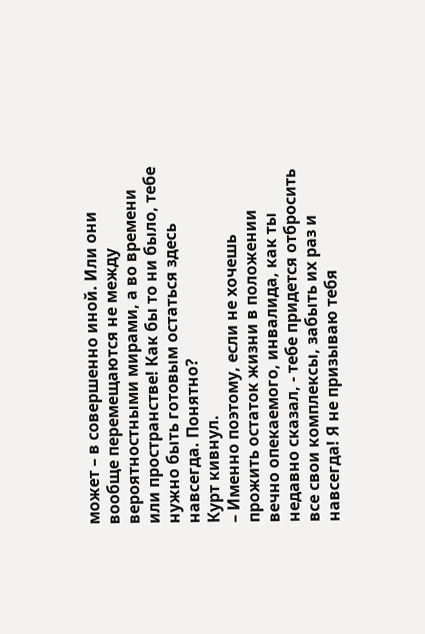может – в совершенно иной. Или они вообще перемещаются не между вероятностными мирами, а во времени или пространстве! Как бы то ни было, тебе нужно быть готовым остаться здесь навсегда. Понятно?
Курт кивнул.
– Именно поэтому, если не хочешь прожить остаток жизни в положении вечно опекаемого, инвалида, как ты недавно сказал, - тебе придется отбросить все свои комплексы, забыть их раз и навсегда! Я не призываю тебя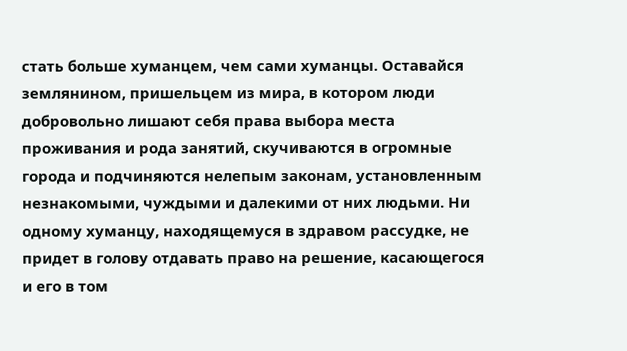стать больше хуманцем, чем сами хуманцы. Оставайся землянином, пришельцем из мира, в котором люди добровольно лишают себя права выбора места проживания и рода занятий, скучиваются в огромные города и подчиняются нелепым законам, установленным незнакомыми, чуждыми и далекими от них людьми. Ни одному хуманцу, находящемуся в здравом рассудке, не придет в голову отдавать право на решение, касающегося и его в том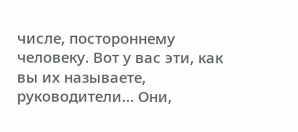числе, постороннему человеку. Вот у вас эти, как вы их называете, руководители… Они,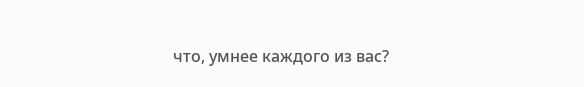что, умнее каждого из вас?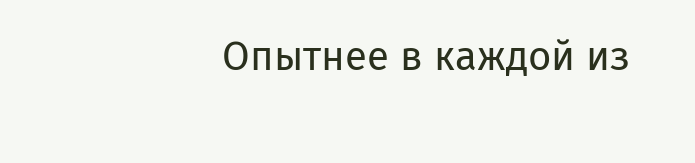Опытнее в каждой из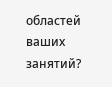областей ваших занятий?